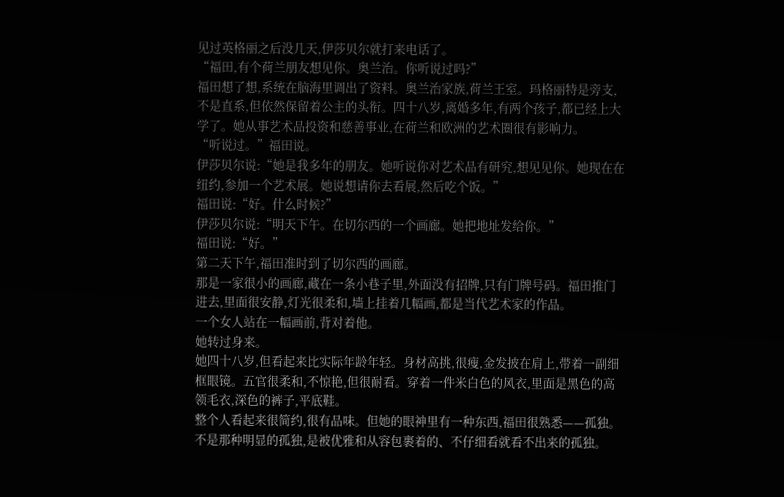见过英格丽之后没几天,伊莎贝尔就打来电话了。
“福田,有个荷兰朋友想见你。奥兰治。你听说过吗?”
福田想了想,系统在脑海里调出了资料。奥兰治家族,荷兰王室。玛格丽特是旁支,不是直系,但依然保留着公主的头衔。四十八岁,离婚多年,有两个孩子,都已经上大学了。她从事艺术品投资和慈善事业,在荷兰和欧洲的艺术圈很有影响力。
“听说过。”福田说。
伊莎贝尔说:“她是我多年的朋友。她听说你对艺术品有研究,想见见你。她现在在纽约,参加一个艺术展。她说想请你去看展,然后吃个饭。”
福田说:“好。什么时候?”
伊莎贝尔说:“明天下午。在切尔西的一个画廊。她把地址发给你。”
福田说:“好。”
第二天下午,福田准时到了切尔西的画廊。
那是一家很小的画廊,藏在一条小巷子里,外面没有招牌,只有门牌号码。福田推门进去,里面很安静,灯光很柔和,墙上挂着几幅画,都是当代艺术家的作品。
一个女人站在一幅画前,背对着他。
她转过身来。
她四十八岁,但看起来比实际年龄年轻。身材高挑,很瘦,金发披在肩上,带着一副细框眼镜。五官很柔和,不惊艳,但很耐看。穿着一件米白色的风衣,里面是黑色的高领毛衣,深色的裤子,平底鞋。
整个人看起来很简约,很有品味。但她的眼神里有一种东西,福田很熟悉——孤独。不是那种明显的孤独,是被优雅和从容包裹着的、不仔细看就看不出来的孤独。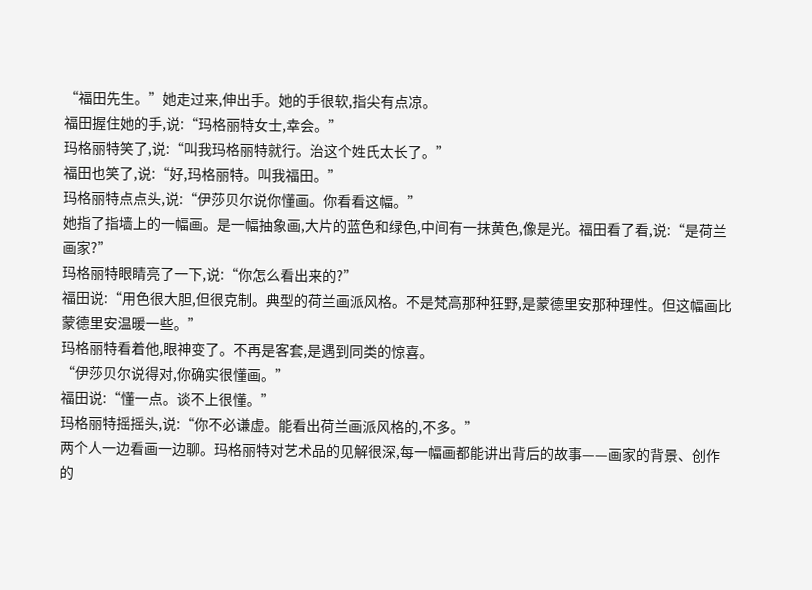“福田先生。”她走过来,伸出手。她的手很软,指尖有点凉。
福田握住她的手,说:“玛格丽特女士,幸会。”
玛格丽特笑了,说:“叫我玛格丽特就行。治这个姓氏太长了。”
福田也笑了,说:“好,玛格丽特。叫我福田。”
玛格丽特点点头,说:“伊莎贝尔说你懂画。你看看这幅。”
她指了指墙上的一幅画。是一幅抽象画,大片的蓝色和绿色,中间有一抹黄色,像是光。福田看了看,说:“是荷兰画家?”
玛格丽特眼睛亮了一下,说:“你怎么看出来的?”
福田说:“用色很大胆,但很克制。典型的荷兰画派风格。不是梵高那种狂野,是蒙德里安那种理性。但这幅画比蒙德里安温暖一些。”
玛格丽特看着他,眼神变了。不再是客套,是遇到同类的惊喜。
“伊莎贝尔说得对,你确实很懂画。”
福田说:“懂一点。谈不上很懂。”
玛格丽特摇摇头,说:“你不必谦虚。能看出荷兰画派风格的,不多。”
两个人一边看画一边聊。玛格丽特对艺术品的见解很深,每一幅画都能讲出背后的故事——画家的背景、创作的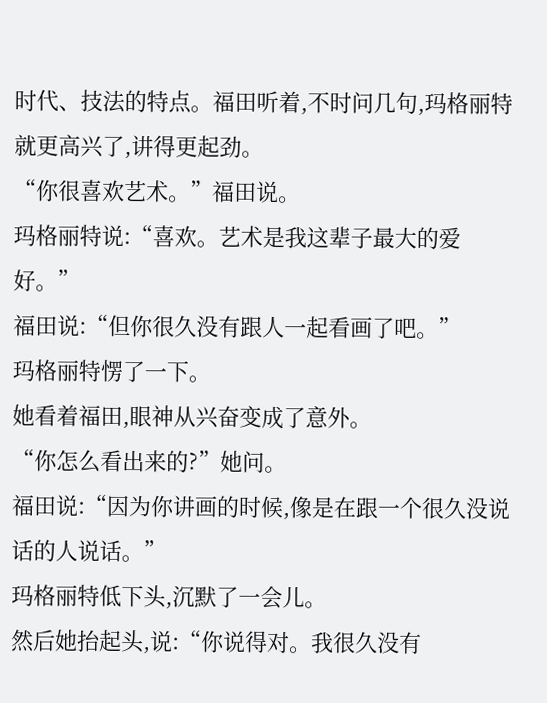时代、技法的特点。福田听着,不时问几句,玛格丽特就更高兴了,讲得更起劲。
“你很喜欢艺术。”福田说。
玛格丽特说:“喜欢。艺术是我这辈子最大的爱好。”
福田说:“但你很久没有跟人一起看画了吧。”
玛格丽特愣了一下。
她看着福田,眼神从兴奋变成了意外。
“你怎么看出来的?”她问。
福田说:“因为你讲画的时候,像是在跟一个很久没说话的人说话。”
玛格丽特低下头,沉默了一会儿。
然后她抬起头,说:“你说得对。我很久没有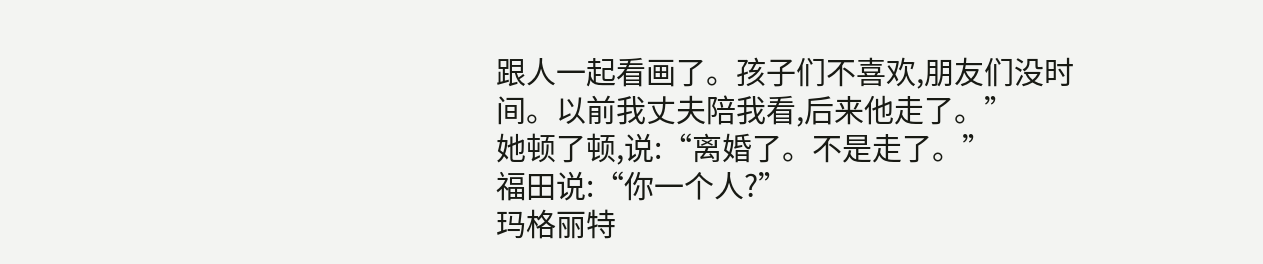跟人一起看画了。孩子们不喜欢,朋友们没时间。以前我丈夫陪我看,后来他走了。”
她顿了顿,说:“离婚了。不是走了。”
福田说:“你一个人?”
玛格丽特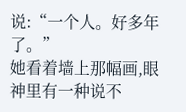说:“一个人。好多年了。”
她看着墙上那幅画,眼神里有一种说不